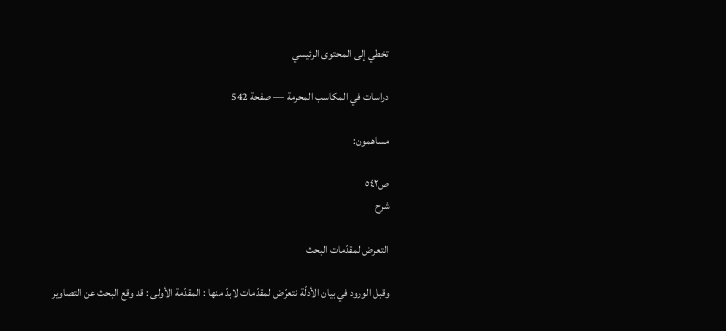تخطي إلى المحتوى الرئيسي

دراسات في المكاسب المحرمة — صفحة 542

مساهمون:

ص٥٤٢
شرح

التعرض لمقدّمات البحث

وقبل الورود في بيان الأدلّة نتعرّض لمقدّمات لابدّ منها : المقدّمة الأولى : قد وقع البحث عن التصاوير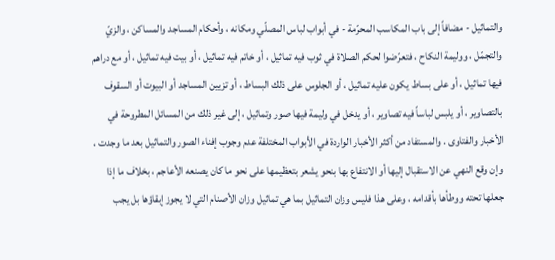والتماثيل - مضافاً إلى باب المكاسب المحرّمة - في أبواب لباس المصلّي ومكانه ، وأحكام المساجد والمساكن ، والزيّ والتجمّل ، ووليمة النكاح ، فتعرّضوا لحكم الصلاة في ثوب فيه تماثيل ، أو خاتم فيه تماثيل ، أو بيت فيه تماثيل ، أو مع دراهم فيها تماثيل ، أو على بساط يكون عليه تماثيل ، أو الجلوس على ذلك البساط ، أو تزيين المساجد أو البيوت أو السقوف بالتصاوير ، أو يلبس لباساً فيه تصاوير ، أو يدخل في وليمة فيها صور وتماثيل ، إلى غير ذلك من المسائل المطروحة في الأخبار والفتاوى . والمستفاد من أكثر الأخبار الواردة في الأبواب المختلفة عدم وجوب إفناء الصور والتماثيل بعد ما وجدت ، وإن وقع النهي عن الاستقبال إليها أو الانتفاع بها بنحو يشعر بتعظيمها على نحو ما كان يصنعه الأعاجم ، بخلاف ما إذا جعلها تحته ووطأها بأقدامه ، وعلى هذا فليس وزان التماثيل بما هي تماثيل وزان الأصنام التي لا يجوز إبقاؤها بل يجب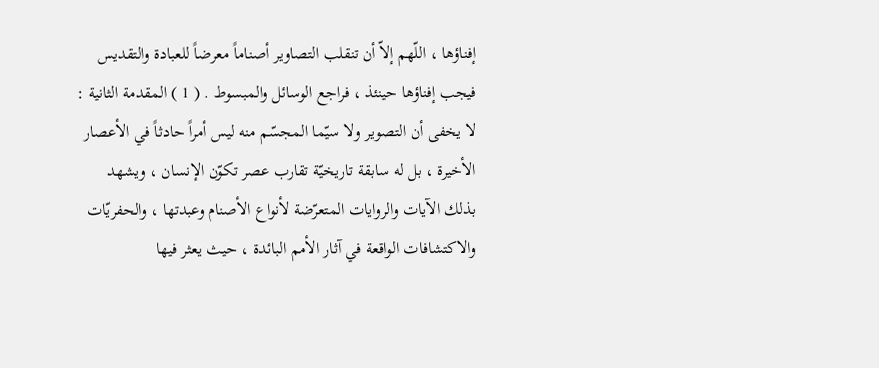إفناؤها ، اللّهم إلاّ أن تنقلب التصاوير أصناماً معرضاً للعبادة والتقديس فيجب إفناؤها حينئذ ، فراجع الوسائل والمبسوط . ( 1 ) المقدمة الثانية : لا يخفى أن التصوير ولا سيّما المجسّم منه ليس أمراً حادثاً في الأعصار الأخيرة ، بل له سابقة تاريخيّة تقارب عصر تكوّن الإنسان ، ويشهد بذلك الآيات والروايات المتعرّضة لأنواع الأصنام وعبدتها ، والحفريّات والاكتشافات الواقعة في آثار الأمم البائدة ، حيث يعثر فيها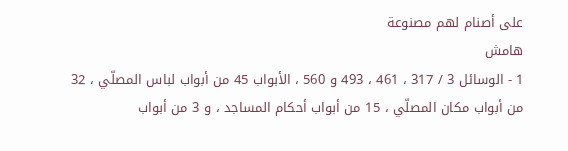على أصنام لهم مصنوعة
هامش
1 - الوسائل 3 / 317 ، 461 ، 493 و 560 ، الأبواب 45 من أبواب لباس المصلّي ، 32 من أبواب مكان المصلّي ، 15 من أبواب أحكام المساجد ، و 3 من أبواب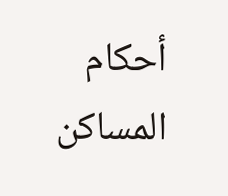أحكام المساكن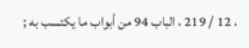، 12 / 219 ، الباب 94 من أبواب ما يكتسب به ;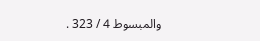والمبسوط 4 / 323 .